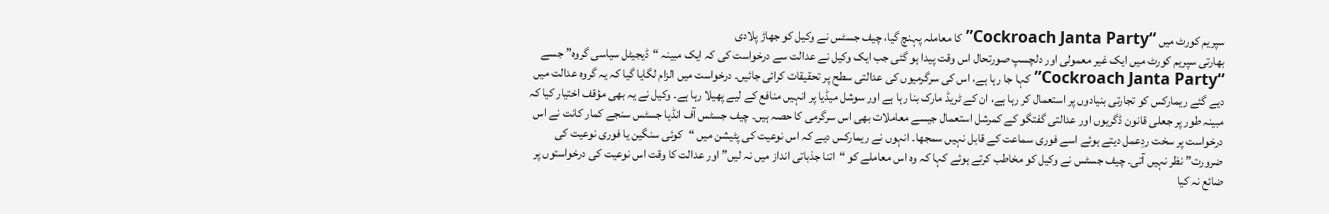سپریم کورٹ میں “Cockroach Janta Party” کا معاملہ پہنچ گیا، چیف جسٹس نے وکیل کو جھاڑ پلادی
بھارتی سپریم کورٹ میں ایک غیر معمولی اور دلچسپ صورتحال اس وقت پیدا ہو گئی جب ایک وکیل نے عدالت سے درخواست کی کہ ایک مبینہ “ڈیجیٹل سیاسی گروہ” جسے “Cockroach Janta Party” کہا جا رہا ہے، اس کی سرگرمیوں کی عدالتی سطح پر تحقیقات کرائی جائیں۔ درخواست میں الزام لگایا گیا کہ یہ گروہ عدالت میں دیے گئے ریمارکس کو تجارتی بنیادوں پر استعمال کر رہا ہے، ان کے ٹریڈ مارک بنا رہا ہے اور سوشل میڈیا پر انہیں منافع کے لیے پھیلا رہا ہے۔ وکیل نے یہ بھی مؤقف اختیار کیا کہ مبینہ طور پر جعلی قانون ڈگریوں اور عدالتی گفتگو کے کمرشل استعمال جیسے معاملات بھی اس سرگرمی کا حصہ ہیں۔ چیف جسٹس آف انڈیا جسٹس سنجے کمار کانت نے اس درخواست پر سخت ردِعمل دیتے ہوئے اسے فوری سماعت کے قابل نہیں سمجھا۔ انہوں نے ریمارکس دیے کہ اس نوعیت کی پٹیشن میں “کوئی سنگین یا فوری نوعیت کی ضرورت” نظر نہیں آتی۔ چیف جسٹس نے وکیل کو مخاطب کرتے ہوئے کہا کہ وہ اس معاملے کو “اتنا جذباتی انداز میں نہ لیں” اور عدالت کا وقت اس نوعیت کی درخواستوں پر ضائع نہ کیا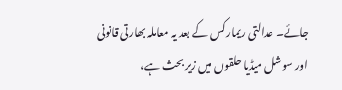جائے۔ عدالتی ریمارکس کے بعد یہ معاملہ بھارتی قانونی اور سوشل میڈیا حلقوں میں زیر بحث ہے،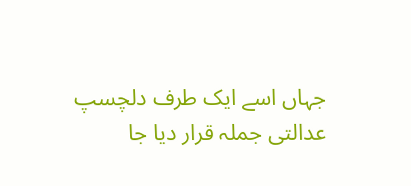جہاں اسے ایک طرف دلچسپ عدالتی جملہ قرار دیا جا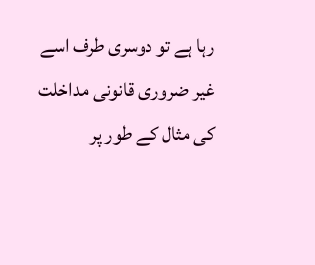رہا ہے تو دوسری طرف اسے غیر ضروری قانونی مداخلت کی مثال کے طور پر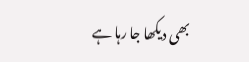بھی دیکھا جا رہا ہے